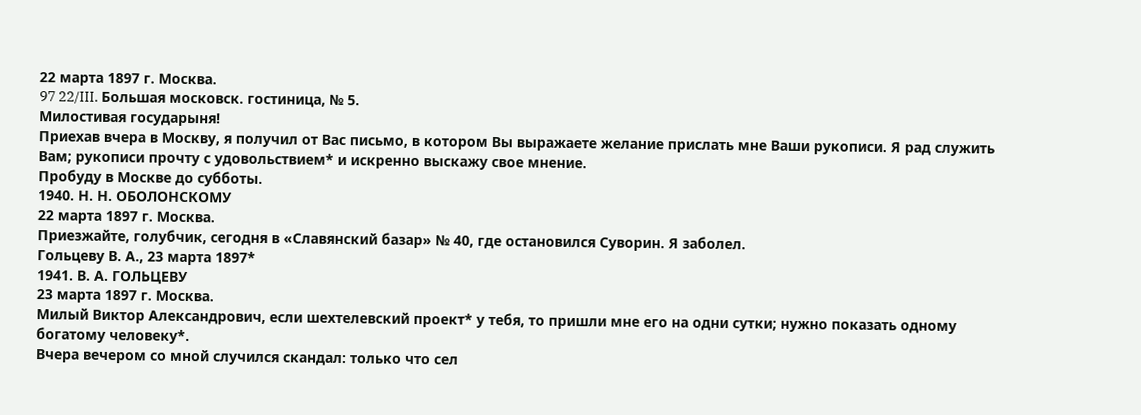22 марта 1897 г. Москва.
97 22/III. Большая московск. гостиница, № 5.
Милостивая государыня!
Приехав вчера в Москву, я получил от Вас письмо, в котором Вы выражаете желание прислать мне Ваши рукописи. Я рад служить Вам; рукописи прочту с удовольствием* и искренно выскажу свое мнение.
Пробуду в Москве до субботы.
1940. Н. Н. ОБОЛОНСКОМУ
22 марта 1897 г. Москва.
Приезжайте, голубчик, сегодня в «Славянский базар» № 40, где остановился Суворин. Я заболел.
Гольцеву В. А., 23 марта 1897*
1941. В. А. ГОЛЬЦЕВУ
23 марта 1897 г. Москва.
Милый Виктор Александрович, если шехтелевский проект* у тебя, то пришли мне его на одни сутки; нужно показать одному богатому человеку*.
Вчера вечером со мной случился скандал: только что сел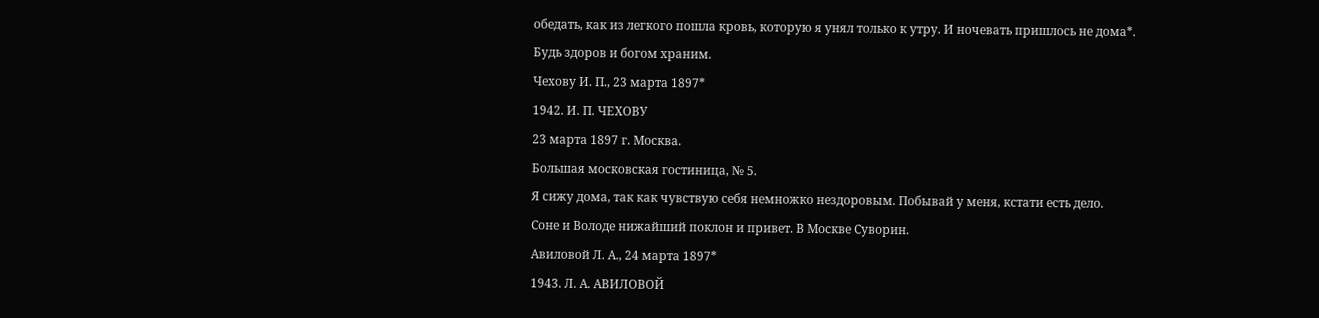обедать, как из легкого пошла кровь, которую я унял только к утру. И ночевать пришлось не дома*.
Будь здоров и богом храним.
Чехову И. П., 23 марта 1897*
1942. И. П. ЧЕХОВУ
23 марта 1897 г. Москва.
Большая московская гостиница, № 5.
Я сижу дома, так как чувствую себя немножко нездоровым. Побывай у меня, кстати есть дело.
Соне и Володе нижайший поклон и привет. В Москве Суворин.
Авиловой Л. А., 24 марта 1897*
1943. Л. А. АВИЛОВОЙ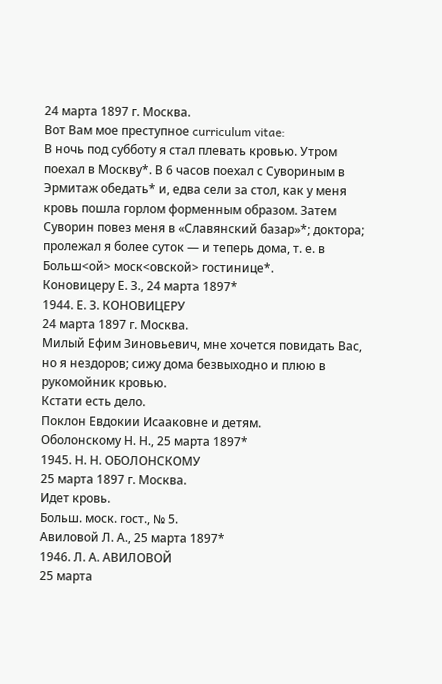24 марта 1897 г. Москва.
Вот Вам мое преступное curriculum vitae:
В ночь под субботу я стал плевать кровью. Утром поехал в Москву*. В 6 часов поехал с Сувориным в Эрмитаж обедать* и, едва сели за стол, как у меня кровь пошла горлом форменным образом. Затем Суворин повез меня в «Славянский базар»*; доктора; пролежал я более суток — и теперь дома, т. е. в Больш<ой> моск<овской> гостинице*.
Коновицеру Е. З., 24 марта 1897*
1944. Е. З. КОНОВИЦЕРУ
24 марта 1897 г. Москва.
Милый Ефим Зиновьевич, мне хочется повидать Вас, но я нездоров; сижу дома безвыходно и плюю в рукомойник кровью.
Кстати есть дело.
Поклон Евдокии Исааковне и детям.
Оболонскому Н. Н., 25 марта 1897*
1945. Н. Н. ОБОЛОНСКОМУ
25 марта 1897 г. Москва.
Идет кровь.
Больш. моск. гост., № 5.
Авиловой Л. А., 25 марта 1897*
1946. Л. А. АВИЛОВОЙ
25 марта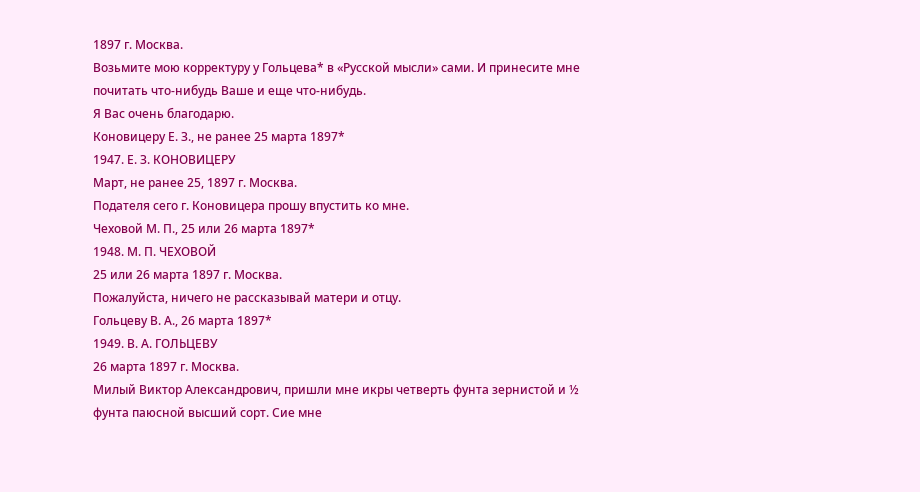1897 г. Москва.
Возьмите мою корректуру у Гольцева* в «Русской мысли» сами. И принесите мне почитать что-нибудь Ваше и еще что-нибудь.
Я Вас очень благодарю.
Коновицеру Е. З., не ранее 25 марта 1897*
1947. Е. З. КОНОВИЦЕРУ
Март, не ранее 25, 1897 г. Москва.
Подателя сего г. Коновицера прошу впустить ко мне.
Чеховой М. П., 25 или 26 марта 1897*
1948. М. П. ЧЕХОВОЙ
25 или 26 марта 1897 г. Москва.
Пожалуйста, ничего не рассказывай матери и отцу.
Гольцеву В. А., 26 марта 1897*
1949. В. А. ГОЛЬЦЕВУ
26 марта 1897 г. Москва.
Милый Виктор Александрович, пришли мне икры четверть фунта зернистой и ½ фунта паюсной высший сорт. Сие мне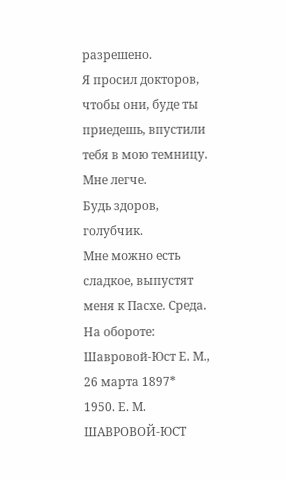разрешено.
Я просил докторов, чтобы они, буде ты приедешь, впустили тебя в мою темницу. Мне легче.
Будь здоров, голубчик.
Мне можно есть сладкое, выпустят меня к Пасхе. Среда.
На обороте:
Шавровой-Юст Е. М., 26 марта 1897*
1950. Е. М. ШАВРОВОЙ-ЮСТ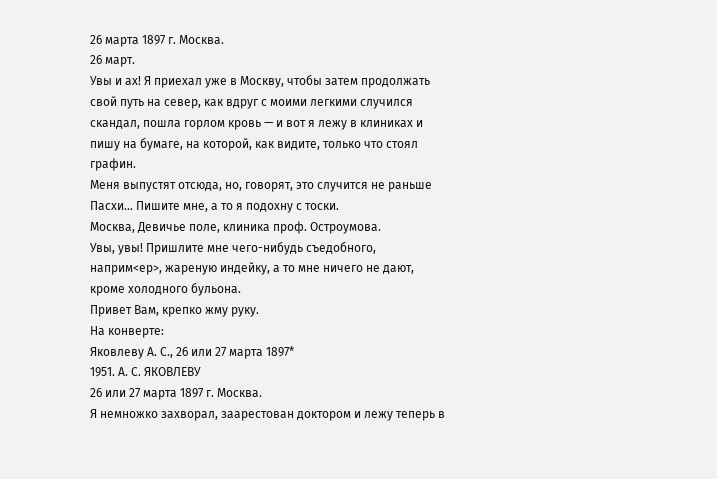26 марта 1897 г. Москва.
26 март.
Увы и ах! Я приехал уже в Москву, чтобы затем продолжать свой путь на север, как вдруг с моими легкими случился скандал, пошла горлом кровь — и вот я лежу в клиниках и пишу на бумаге, на которой, как видите, только что стоял графин.
Меня выпустят отсюда, но, говорят, это случится не раньше Пасхи… Пишите мне, а то я подохну с тоски.
Москва, Девичье поле, клиника проф. Остроумова.
Увы, увы! Пришлите мне чего-нибудь съедобного, наприм<ер>, жареную индейку, а то мне ничего не дают, кроме холодного бульона.
Привет Вам, крепко жму руку.
На конверте:
Яковлеву А. С., 26 или 27 марта 1897*
1951. А. С. ЯКОВЛЕВУ
26 или 27 марта 1897 г. Москва.
Я немножко захворал, заарестован доктором и лежу теперь в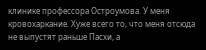клинике профессора Остроумова. У меня кровохаркание. Хуже всего то, что меня отсюда не выпустят раньше Пасхи, а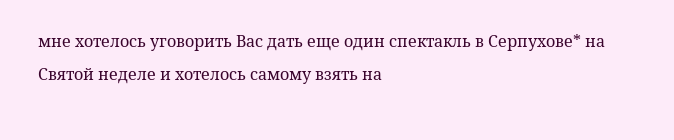мне хотелось уговорить Вас дать еще один спектакль в Серпухове* на Святой неделе и хотелось самому взять на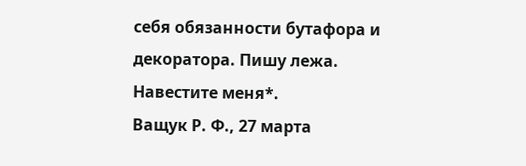себя обязанности бутафора и декоратора. Пишу лежа. Навестите меня*.
Ващук Р. Ф., 27 марта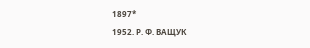1897*
1952. Р. Ф. ВАЩУК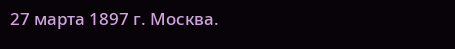27 марта 1897 г. Москва.